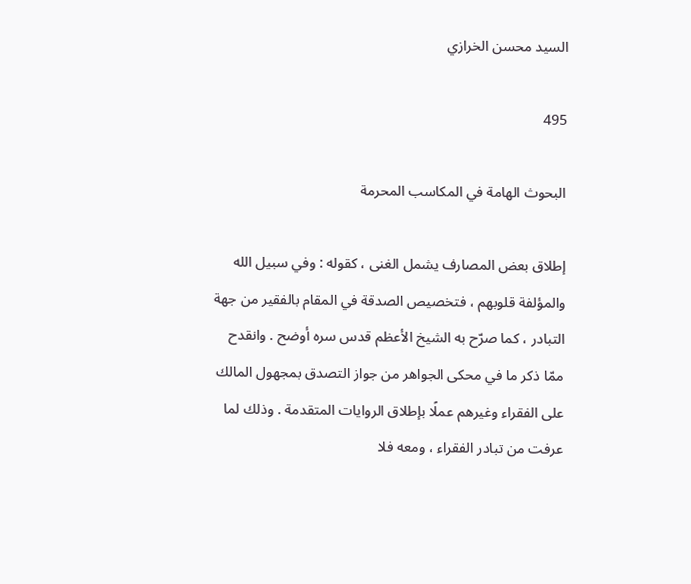السيد محسن الخرازي

495

البحوث الهامة في المكاسب المحرمة

إطلاق بعض المصارف يشمل الغنى ، كقوله : وفي سبيل الله والمؤلفة قلوبهم ، فتخصيص الصدقة في المقام بالفقير من جهة التبادر ، كما صرّح به الشيخ الأعظم قدس سره أوضح . وانقدح ممّا ذكر ما في محكى الجواهر من جواز التصدق بمجهول المالك على الفقراء وغيرهم عملًا بإطلاق الروايات المتقدمة . وذلك لما عرفت من تبادر الفقراء ، ومعه فلا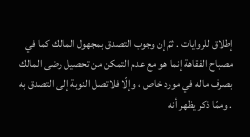إطلاق للروايات . ثمّ إن وجوب التصدق بمجهول المالك كما في مصباح الفقاهة إنما هو مع عدم التمكن من تحصيل رضى المالك بصرف ماله في مورد خاص ، وإلّا فلاتصل النوبة إلى التصدق به . وممّا ذكر يظهر أنه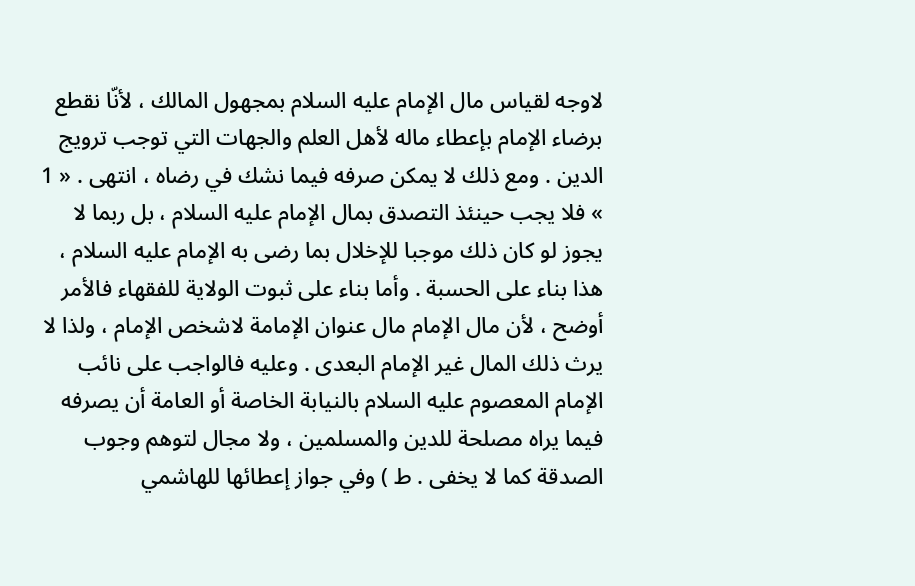لاوجه لقياس مال الإمام عليه السلام بمجهول المالك ، لأنّا نقطع برضاء الإمام بإعطاء ماله لأهل العلم والجهات التي توجب ترويج الدين . ومع ذلك لا يمكن صرفه فيما نشك في رضاه ، انتهى . « 1 » فلا يجب حينئذ التصدق بمال الإمام عليه السلام ، بل ربما لا يجوز لو كان ذلك موجبا للإخلال بما رضى به الإمام عليه السلام ، هذا بناء على الحسبة . وأما بناء على ثبوت الولاية للفقهاء فالأمر أوضح ، لأن مال الإمام مال عنوان الإمامة لاشخص الإمام ، ولذا لا يرث ذلك المال غير الإمام البعدى . وعليه فالواجب على نائب الإمام المعصوم عليه السلام بالنيابة الخاصة أو العامة أن يصرفه فيما يراه مصلحة للدين والمسلمين ، ولا مجال لتوهم وجوب الصدقة كما لا يخفى . ط ) وفي جواز إعطائها للهاشمي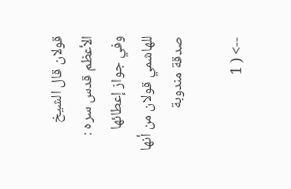قولان قال الشيخ الأعظم قدس سره : وفي جواز إعطائها للهاشمي قولان من أنها صدقة مندوبة

--> ( 1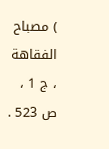) مصباح الفقاهة ، ج 1 ، ص 523 .